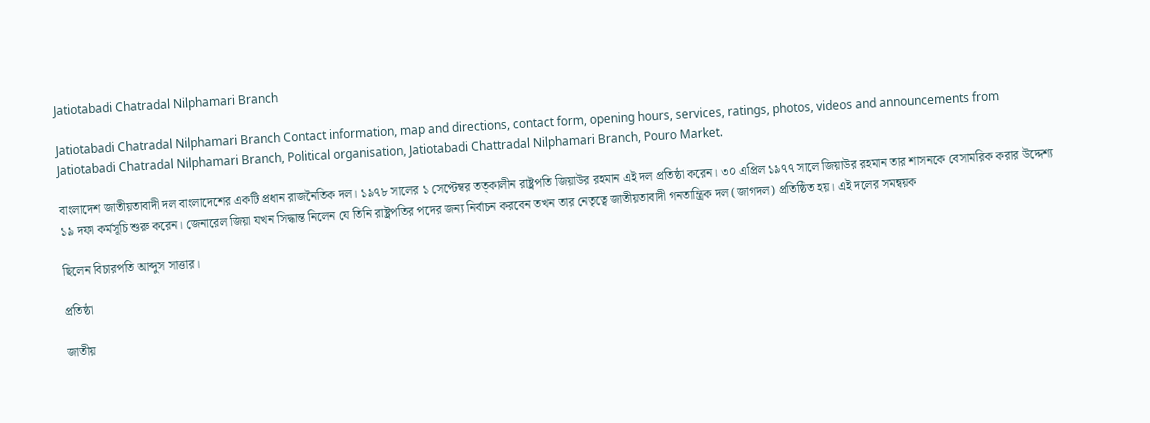Jatiotabadi Chatradal Nilphamari Branch

Jatiotabadi Chatradal Nilphamari Branch Contact information, map and directions, contact form, opening hours, services, ratings, photos, videos and announcements from Jatiotabadi Chatradal Nilphamari Branch, Political organisation, Jatiotabadi Chattradal Nilphamari Branch, Pouro Market.

বাংলাদেশ জাতীয়তাবাদী দল বাংলাদেশের একটি প্রধান রাজনৈতিক দল। ১৯৭৮ সালের ১ সেপ্টেম্বর তত্কালীন রাষ্ট্রপতি জিয়াউর রহমান এই দল প্রতিষ্ঠা করেন। ৩০ এপ্রিল ১৯৭৭ সালে জিয়াউর রহমান তার শাসনকে বেসামরিক করার উদ্দেশ্য ১৯ দফা কর্মসূচি শুরু করেন। জেনারেল জিয়া যখন সিদ্ধান্ত নিলেন যে তিনি রাষ্ট্রপতির পদের জন্য নির্বাচন করবেন তখন তার নেতৃত্বে জাতীয়তাবাদী গনতান্ত্রিক দল (জাগদল) প্রতিষ্ঠিত হয়। এই দলের সমন্বয়ক

ছিলেন বিচারপতি আব্দুস সাত্তার।

প্রতিষ্ঠা

জাতীয়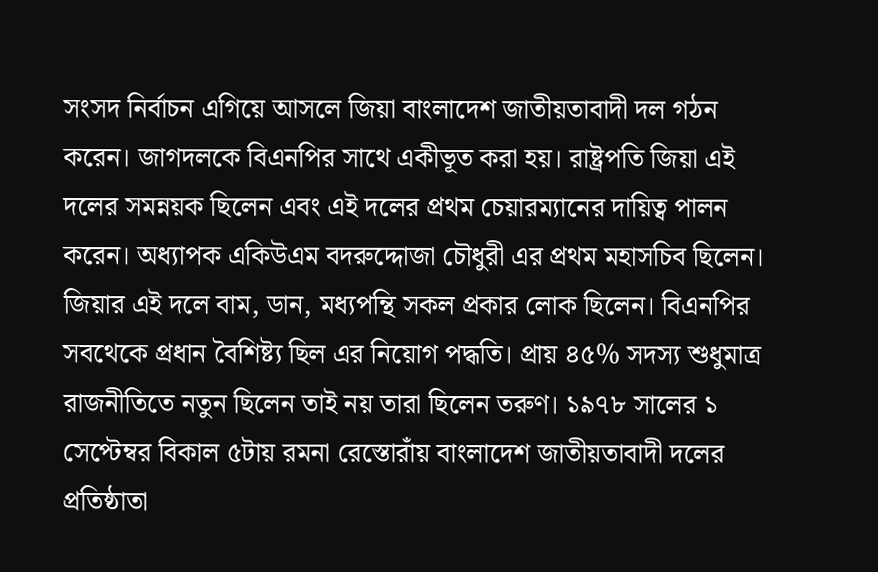সংসদ নির্বাচন এগিয়ে আসলে জিয়া বাংলাদেশ জাতীয়তাবাদী দল গঠন করেন। জাগদলকে বিএনপির সাথে একীভূত করা হয়। রাষ্ট্রপতি জিয়া এই দলের সমন্নয়ক ছিলেন এবং এই দলের প্রথম চেয়ারম্যানের দায়িত্ব পালন করেন। অধ্যাপক একিউএম বদরুদ্দোজা চৌধুরী এর প্রথম মহাসচিব ছিলেন। জিয়ার এই দলে বাম, ডান, মধ্যপন্থি সকল প্রকার লোক ছিলেন। বিএনপির সবথেকে প্রধান বৈশিষ্ট্য ছিল এর নিয়োগ পদ্ধতি। প্রায় ৪৫% সদস্য শুধুমাত্র রাজনীতিতে নতুন ছিলেন তাই নয় তারা ছিলেন তরুণ। ১৯৭৮ সালের ১ সেপ্টেম্বর বিকাল ৫টায় রমনা রেস্তোরাঁয় বাংলাদেশ জাতীয়তাবাদী দলের প্রতিষ্ঠাতা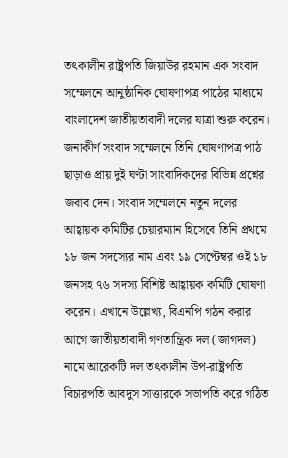তৎকালীন রাষ্ট্রপতি জিয়াউর রহমান এক সংবাদ সম্মেলনে আনুষ্ঠানিক ঘোষণাপত্র পাঠের মাধ্যমে বাংলাদেশ জাতীয়তাবাদী দলের যাত্রা শুরু করেন। জনাকীর্ণ সংবাদ সম্মেলনে তিনি ঘোষণাপত্র পাঠ ছাড়াও প্রায় দুই ঘণ্টা সাংবাদিকদের বিভিন্ন প্রশ্নের জবাব দেন। সংবাদ সম্মেলনে নতুন দলের আহ্বায়ক কমিটির চেয়ারম্যান হিসেবে তিনি প্রথমে ১৮ জন সদস্যের নাম এবং ১৯ সেপ্টেম্বর ওই ১৮ জনসহ ৭৬ সদস্য বিশিষ্ট আহ্বায়ক কমিটি ঘোষণা করেন। এখানে উল্লেখ্য, বিএনপি গঠন করার আগে জাতীয়তাবাদী গণতান্ত্রিক দল (জাগদল) নামে আরেকটি দল তৎকালীন উপ-রাষ্ট্রপতি বিচারপতি আবদুস সাত্তারকে সভাপতি করে গঠিত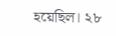হয়েছিল। ২৮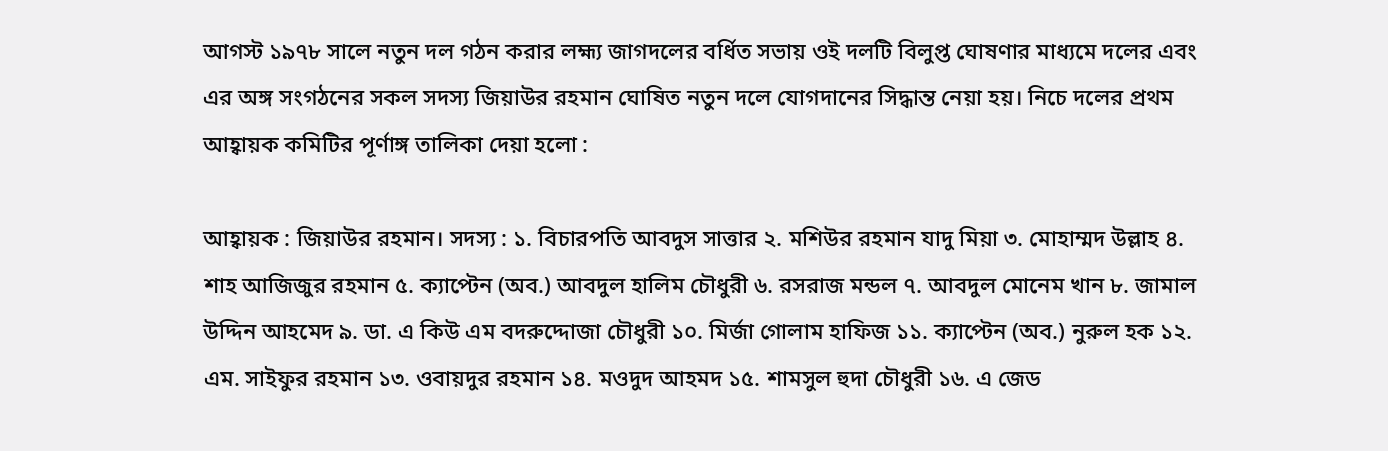আগস্ট ১৯৭৮ সালে নতুন দল গঠন করার লহ্ম্য জাগদলের বর্ধিত সভায় ওই দলটি বিলুপ্ত ঘোষণার মাধ্যমে দলের এবং এর অঙ্গ সংগঠনের সকল সদস্য জিয়াউর রহমান ঘোষিত নতুন দলে যোগদানের সিদ্ধান্ত নেয়া হয়। নিচে দলের প্রথম আহ্বায়ক কমিটির পূর্ণাঙ্গ তালিকা দেয়া হলো :

আহ্বায়ক : জিয়াউর রহমান। সদস্য : ১. বিচারপতি আবদুস সাত্তার ২. মশিউর রহমান যাদু মিয়া ৩. মোহাম্মদ উল্লাহ ৪. শাহ আজিজুর রহমান ৫. ক্যাপ্টেন (অব.) আবদুল হালিম চৌধুরী ৬. রসরাজ মন্ডল ৭. আবদুল মোনেম খান ৮. জামাল উদ্দিন আহমেদ ৯. ডা. এ কিউ এম বদরুদ্দোজা চৌধুরী ১০. মির্জা গোলাম হাফিজ ১১. ক্যাপ্টেন (অব.) নুরুল হক ১২. এম. সাইফুর রহমান ১৩. ওবায়দুর রহমান ১৪. মওদুদ আহমদ ১৫. শামসুল হুদা চৌধুরী ১৬. এ জেড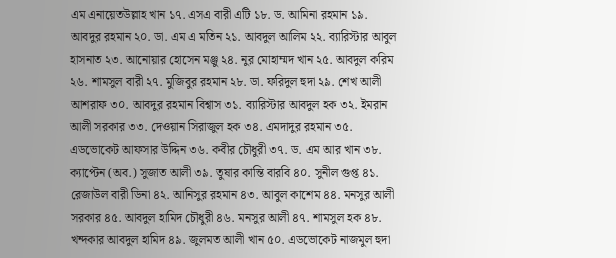এম এনায়েতউল্লাহ খান ১৭. এসএ বারী এটি ১৮. ড. আমিনা রহমান ১৯. আবদুর রহমান ২০. ডা. এম এ মতিন ২১. আবদুল আলিম ২২. ব্যারিস্টার আবুল হাসনাত ২৩. আনোয়ার হোসেন মঞ্জু ২৪. নুর মোহাম্মদ খান ২৫. আবদুল করিম ২৬. শামসুল বারী ২৭. মুজিবুর রহমান ২৮. ডা. ফরিদুল হুদা ২৯. শেখ আলী আশরাফ ৩০. আবদুর রহমান বিশ্বাস ৩১. ব্যারিস্টার আবদুল হক ৩২. ইমরান আলী সরকার ৩৩. দেওয়ান সিরাজুল হক ৩৪. এমদাদুর রহমান ৩৫. এডভোকেট আফসার উদ্দিন ৩৬. কবীর চৌধুরী ৩৭. ড. এম আর খান ৩৮. ক্যাপ্টেন (অব.) সুজাত আলী ৩৯. তুষার কান্তি বারবি ৪০. সুনীল গুপ্ত ৪১. রেজাউল বারী ডিনা ৪২. আনিসুর রহমান ৪৩. আবুল কাশেম ৪৪. মনসুর আলী সরকার ৪৫. আবদুল হামিদ চৌধুরী ৪৬. মনসুর আলী ৪৭. শামসুল হক ৪৮. খন্দকার আবদুল হামিদ ৪৯. জুলমত আলী খান ৫০. এডভোকেট নাজমুল হুদা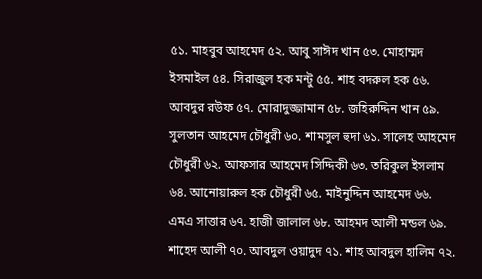৫১. মাহবুব আহমেদ ৫২. আবু সাঈদ খান ৫৩. মোহাম্মদ ইসমাইল ৫৪. সিরাজুল হক মন্টু ৫৫. শাহ বদরুল হক ৫৬. আবদুর রউফ ৫৭. মোরাদুজ্জামান ৫৮. জহিরুদ্দিন খান ৫৯. সুলতান আহমেদ চৌধুরী ৬০. শামসুল হুদা ৬১. সালেহ আহমেদ চৌধুরী ৬২. আফসার আহমেদ সিদ্দিকী ৬৩. তরিকুল ইসলাম ৬৪. আনোয়ারুল হক চৌধুরী ৬৫. মাইনুদ্দিন আহমেদ ৬৬. এমএ সাত্তার ৬৭. হাজী জালাল ৬৮. আহমদ আলী মন্ডল ৬৯. শাহেদ আলী ৭০. আবদুল ওয়াদুদ ৭১. শাহ আবদুল হালিম ৭২.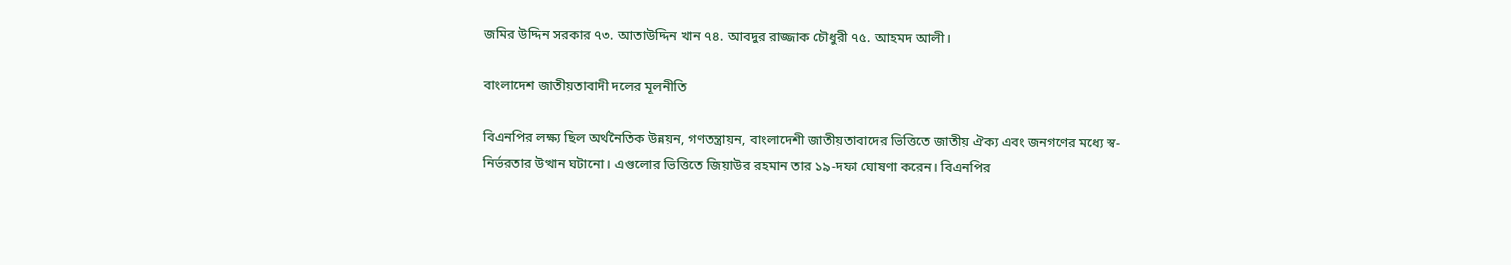জমির উদ্দিন সরকার ৭৩. আতাউদ্দিন খান ৭৪. আবদুর রাজ্জাক চৌধুরী ৭৫. আহমদ আলী।

বাংলাদেশ জাতীয়তাবাদী দলের মূলনীতি

বিএনপির লক্ষ্য ছিল অর্থনৈতিক উন্নয়ন, গণতন্ত্রায়ন, বাংলাদেশী জাতীয়তাবাদের ভিত্তিতে জাতীয় ঐক্য এবং জনগণের মধ্যে স্ব-নির্ভরতার উত্থান ঘটানো। এগুলোর ভিত্তিতে জিয়াউর রহমান তার ১৯-দফা ঘোষণা করেন। বিএনপির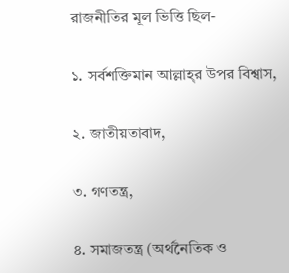রাজনীতির মূল ভিত্তি ছিল-

১. সর্বশক্তিমান আল্লাহ্‌র উপর বিশ্বাস,

২. জাতীয়তাবাদ,

৩. গণতন্ত্র,

৪. সমাজতন্ত্র (অর্থনৈতিক ও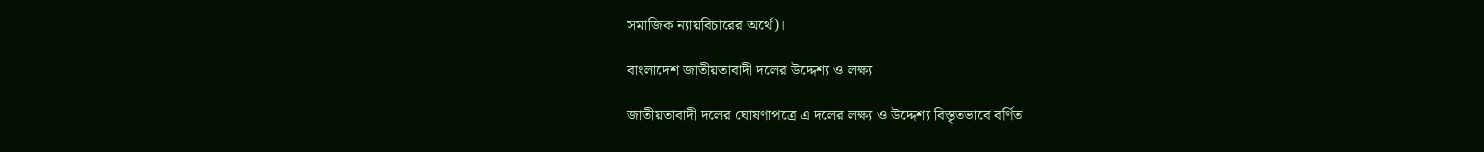সমাজিক ন্যায়বিচারের অর্থে)।

বাংলাদেশ জাতীয়তাবাদী দলের উদ্দেশ্য ও লক্ষ্য

জাতীয়তাবাদী দলের ঘোষণাপত্রে এ দলের লক্ষ্য ও উদ্দেশ্য বিস্তৃতভাবে বর্ণিত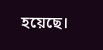হয়েছে।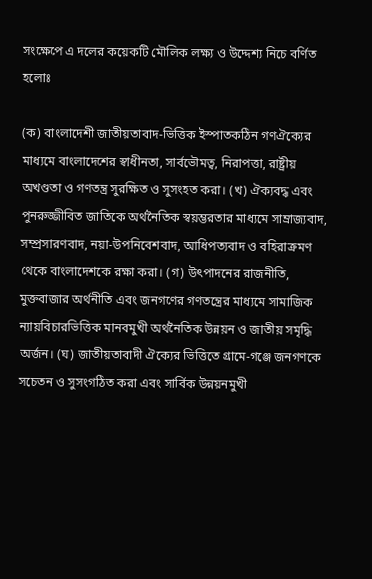সংক্ষেপে এ দলের কয়েকটি মৌলিক লক্ষ্য ও উদ্দেশ্য নিচে বর্ণিত হলোঃ

(ক) বাংলাদেশী জাতীয়তাবাদ-ভিত্তিক ইস্পাতকঠিন গণঐক্যের মাধ্যমে বাংলাদেশের স্বাধীনতা, সার্বভৌমত্ব, নিরাপত্তা, রাষ্ট্রীয় অখণ্ডতা ও গণতন্ত্র সুরক্ষিত ও সুসংহত করা। (খ) ঐক্যবদ্ধ এবং পুনরুজ্জীবিত জাতিকে অর্থনৈতিক স্বয়ম্ভরতার মাধ্যমে সাম্রাজ্যবাদ, সম্প্রসারণবাদ, নয়া-উপনিবেশবাদ, আধিপত্যবাদ ও বহিরাক্রমণ থেকে বাংলাদেশকে রক্ষা করা। (গ) উৎপাদনের রাজনীতি, মুক্তবাজার অর্থনীতি এবং জনগণের গণতন্ত্রের মাধ্যমে সামাজিক ন্যায়বিচারভিত্তিক মানবমুখী অর্থনৈতিক উন্নয়ন ও জাতীয় সমৃদ্ধি অর্জন। (ঘ) জাতীয়তাবাদী ঐক্যের ভিত্তিতে গ্রামে-গঞ্জে জনগণকে সচেতন ও সুসংগঠিত করা এবং সার্বিক উন্নয়নমুখী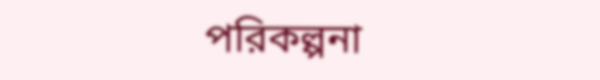পরিকল্পনা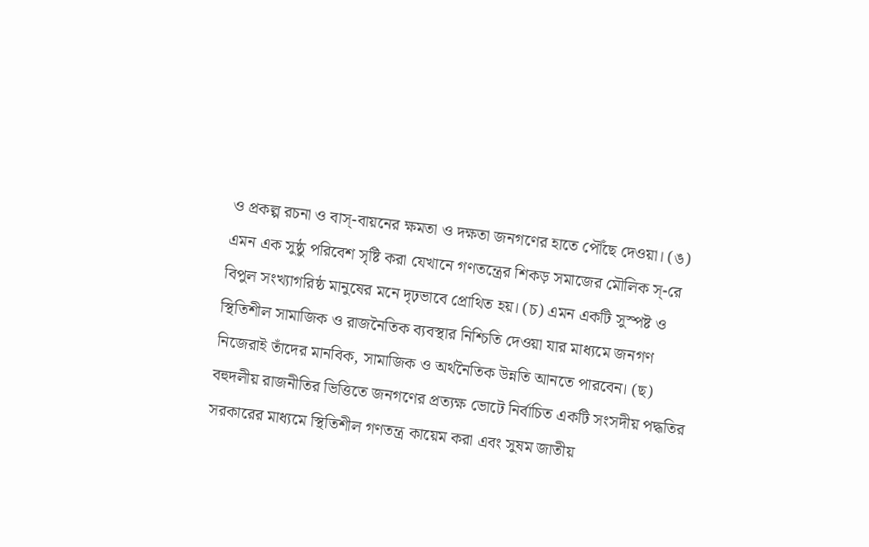ও প্রকল্প রচনা ও বাস্-বায়নের ক্ষমতা ও দক্ষতা জনগণের হাতে পৌঁছে দেওয়া। (ঙ) এমন এক সুষ্ঠু পরিবেশ সৃষ্টি করা যেখানে গণতন্ত্রের শিকড় সমাজের মৌলিক স্-রে বিপুল সংখ্যাগরিষ্ঠ মানুষের মনে দৃঢ়ভাবে প্রোথিত হয়। (চ) এমন একটি সুস্পষ্ট ও স্থিতিশীল সামাজিক ও রাজনৈতিক ব্যবস্থার নিশ্চিতি দেওয়া যার মাধ্যমে জনগণ নিজেরাই তাঁদের মানবিক, সামাজিক ও অর্থনৈতিক উন্নতি আনতে পারবেন। (ছ) বহুদলীয় রাজনীতির ভিত্তিতে জনগণের প্রত্যক্ষ ভোটে নির্বাচিত একটি সংসদীয় পদ্ধতির সরকারের মাধ্যমে স্থিতিশীল গণতন্ত্র কায়েম করা এবং সুষম জাতীয়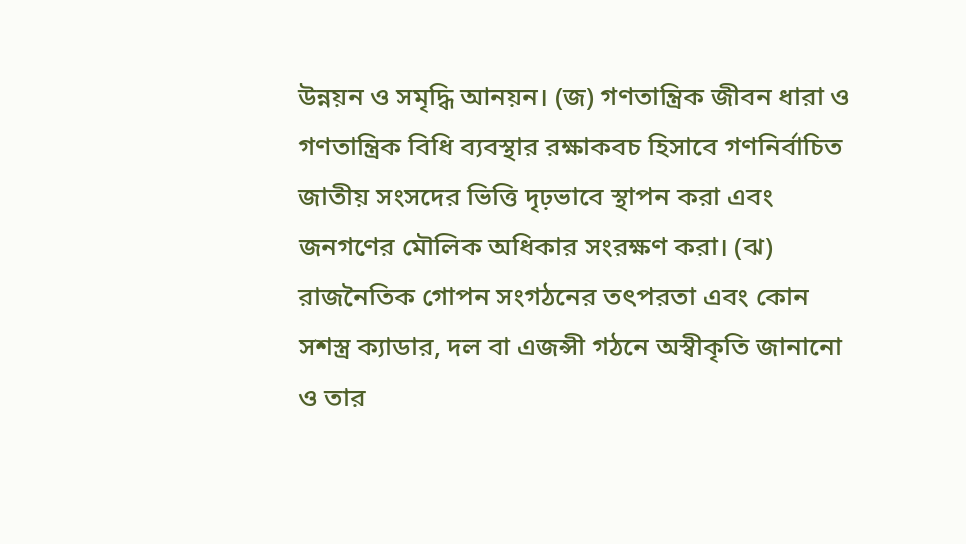উন্নয়ন ও সমৃদ্ধি আনয়ন। (জ) গণতান্ত্রিক জীবন ধারা ও গণতান্ত্রিক বিধি ব্যবস্থার রক্ষাকবচ হিসাবে গণনির্বাচিত জাতীয় সংসদের ভিত্তি দৃঢ়ভাবে স্থাপন করা এবং জনগণের মৌলিক অধিকার সংরক্ষণ করা। (ঝ) রাজনৈতিক গোপন সংগঠনের তৎপরতা এবং কোন সশস্ত্র ক্যাডার, দল বা এজন্সী গঠনে অস্বীকৃতি জানানো ও তার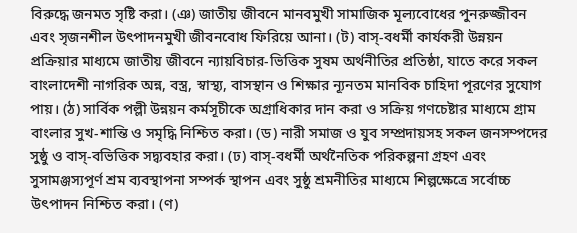বিরুদ্ধে জনমত সৃষ্টি করা। (ঞ) জাতীয় জীবনে মানবমুখী সামাজিক মূল্যবোধের পুনরুজ্জীবন এবং সৃজনশীল উৎপাদনমুখী জীবনবোধ ফিরিয়ে আনা। (ট) বাস্-বধর্মী কার্যকরী উন্নয়ন প্রক্রিয়ার মাধ্যমে জাতীয় জীবনে ন্যায়বিচার-ভিত্তিক সুষম অর্থনীতির প্রতিষ্ঠা, যাতে করে সকল বাংলাদেশী নাগরিক অন্ন, বস্ত্র, স্বাস্থ্য, বাসস্থান ও শিক্ষার ন্যূনতম মানবিক চাহিদা পূরণের সুযোগ পায়। (ঠ) সার্বিক পল্লী উন্নয়ন কর্মসূচীকে অগ্রাধিকার দান করা ও সক্রিয় গণচেষ্টার মাধ্যমে গ্রাম বাংলার সুখ-শান্তি ও সমৃদ্ধি নিশ্চিত করা। (ড) নারী সমাজ ও যুব সম্প্রদায়সহ সকল জনসম্পদের সুষ্ঠু ও বাস্-বভিত্তিক সদ্ব্যবহার করা। (ঢ) বাস্-বধর্মী অর্থনৈতিক পরিকল্পনা গ্রহণ এবং সুসামঞ্জস্যপূর্ণ শ্রম ব্যবস্থাপনা সম্পর্ক স্থাপন এবং সুষ্ঠু শ্রমনীতির মাধ্যমে শিল্পক্ষেত্রে সর্বোচ্চ উৎপাদন নিশ্চিত করা। (ণ)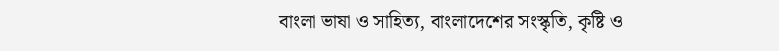বাংলা ভাষা ও সাহিত্য, বাংলাদেশের সংস্কৃতি, কৃষ্টি ও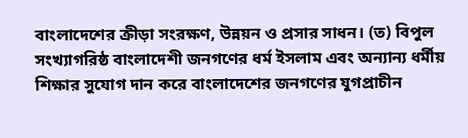বাংলাদেশের ক্রীড়া সংরক্ষণ, উন্নয়ন ও প্রসার সাধন। (ত) বিপুল সংখ্যাগরিষ্ঠ বাংলাদেশী জনগণের ধর্ম ইসলাম এবং অন্যান্য ধর্মীয় শিক্ষার সুযোগ দান করে বাংলাদেশের জনগণের যুগপ্রাচীন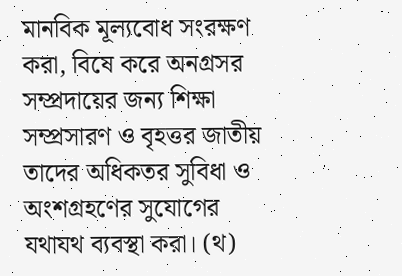মানবিক মূল্যবোধ সংরক্ষণ করা, বিষে করে অনগ্রসর সম্প্রদায়ের জন্য শিক্ষা সম্প্রসারণ ও বৃহত্তর জাতীয় তাদের অধিকতর সুবিধা ও অংশগ্রহণের সুযোগের যথাযথ ব্যবস্থা করা। (থ)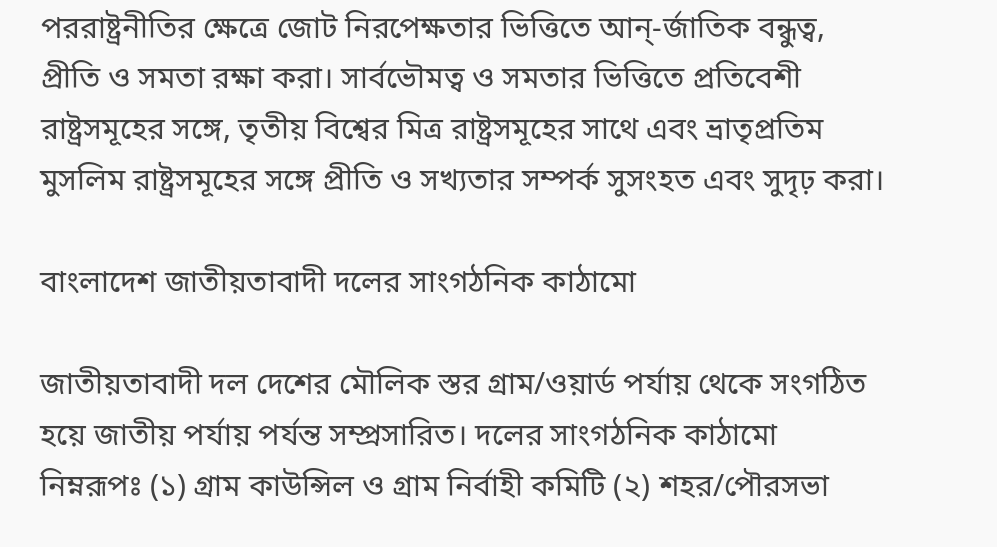পররাষ্ট্রনীতির ক্ষেত্রে জোট নিরপেক্ষতার ভিত্তিতে আন্-র্জাতিক বন্ধুত্ব, প্রীতি ও সমতা রক্ষা করা। সার্বভৌমত্ব ও সমতার ভিত্তিতে প্রতিবেশী রাষ্ট্রসমূহের সঙ্গে, তৃতীয় বিশ্বের মিত্র রাষ্ট্রসমূহের সাথে এবং ভ্রাতৃপ্রতিম মুসলিম রাষ্ট্রসমূহের সঙ্গে প্রীতি ও সখ্যতার সম্পর্ক সুসংহত এবং সুদৃঢ় করা।

বাংলাদেশ জাতীয়তাবাদী দলের সাংগঠনিক কাঠামো

জাতীয়তাবাদী দল দেশের মৌলিক স্তর গ্রাম/ওয়ার্ড পর্যায় থেকে সংগঠিত হয়ে জাতীয় পর্যায় পর্যন্ত সম্প্রসারিত। দলের সাংগঠনিক কাঠামো নিম্নরূপঃ (১) গ্রাম কাউন্সিল ও গ্রাম নির্বাহী কমিটি (২) শহর/পৌরসভা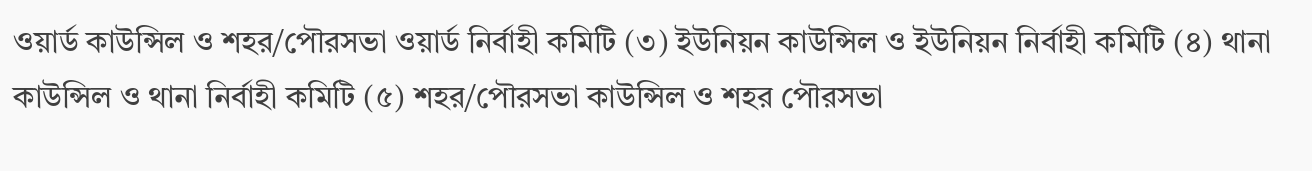ওয়ার্ড কাউন্সিল ও শহর/পৌরসভা ওয়ার্ড নির্বাহী কমিটি (৩) ইউনিয়ন কাউন্সিল ও ইউনিয়ন নির্বাহী কমিটি (৪) থানা কাউন্সিল ও থানা নির্বাহী কমিটি (৫) শহর/পৌরসভা কাউন্সিল ও শহর পৌরসভা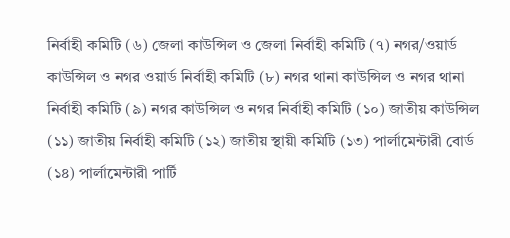নির্বাহী কমিটি (৬) জেলা কাউন্সিল ও জেলা নির্বাহী কমিটি (৭) নগর/ওয়ার্ড কাউন্সিল ও নগর ওয়ার্ড নির্বাহী কমিটি (৮) নগর থানা কাউন্সিল ও নগর থানা নির্বাহী কমিটি (৯) নগর কাউন্সিল ও নগর নির্বাহী কমিটি (১০) জাতীয় কাউন্সিল (১১) জাতীয় নির্বাহী কমিটি (১২) জাতীয় স্থায়ী কমিটি (১৩) পার্লামেন্টারী বোর্ড (১৪) পার্লামেন্টারী পার্টি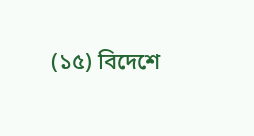(১৫) বিদেশে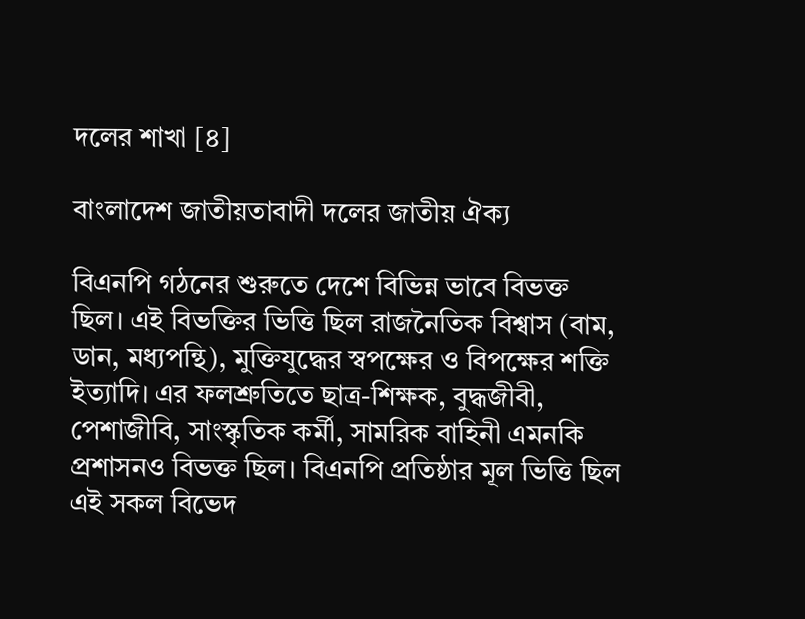দলের শাখা [৪]

বাংলাদেশ জাতীয়তাবাদী দলের জাতীয় ঐক্য

বিএনপি গঠনের শুরুতে দেশে বিভিন্ন ভাবে বিভক্ত ছিল। এই বিভক্তির ভিত্তি ছিল রাজনৈতিক বিশ্বাস (বাম, ডান, মধ্যপন্থি), মুক্তিযুদ্ধের স্বপক্ষের ও বিপক্ষের শক্তি ইত্যাদি। এর ফলশ্রুতিতে ছাত্র-শিক্ষক, বুদ্ধজীবী, পেশাজীবি, সাংস্কৃতিক কর্মী, সামরিক বাহিনী এমনকি প্রশাসনও বিভক্ত ছিল। বিএনপি প্রতিষ্ঠার মূল ভিত্তি ছিল এই সকল বিভেদ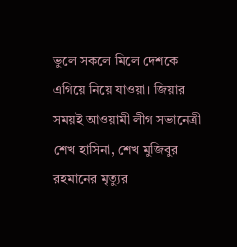ভুলে সকলে মিলে দেশকে এগিয়ে নিয়ে যাওয়া। জিয়ার সময়ই আওয়ামী লীগ সভানেত্রী শেখ হাসিনা, শেখ মুজিবুর রহমানের মৃত্যুর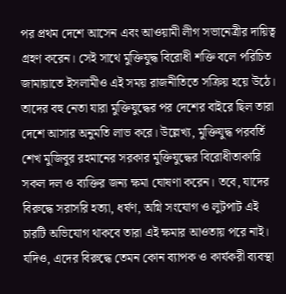পর প্রথম দেশে আসেন এবং আওয়ামী লীগ সভানেত্রীর দায়িত্ব গ্রহণ করেন। সেই সাথে মুক্তিযুদ্ধ বিরোধী শক্তি বলে পরিচিত জামায়াতে ইসলামীও এই সময় রাজনীতিতে সক্রিয় হয়ে উঠে। তাদের বহু নেতা যারা মুক্তিযুদ্ধের পর দেশের বাইরে ছিল তারা দেশে আসার অনুমতি লাভ করে। উল্লেখ্য, মুক্তিযুদ্ধ পরবর্তি শেখ মুজিবুর রহমানের সরকার মুক্তিযুদ্ধের বিরোধীতাকারি সকল দল ও ব্যক্তির জন্য ক্ষমা ঘোষণা করেন। তবে, যাদের বিরুদ্ধে সরাসরি হত্যা, ধর্ষণ, অগ্নি সংযোগ ও লুটপাট এই চারটি অভিযোগ থাকবে তারা এই ক্ষমার আওতায় পরে নাই। যদিও, এদের বিরুদ্ধে তেমন কোন ব্যাপক ও কার্যকরী ব্যবস্থা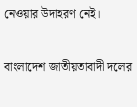নেওয়ার উদাহরণ নেই।

বাংলাদেশ জাতীয়তাবাদী দলের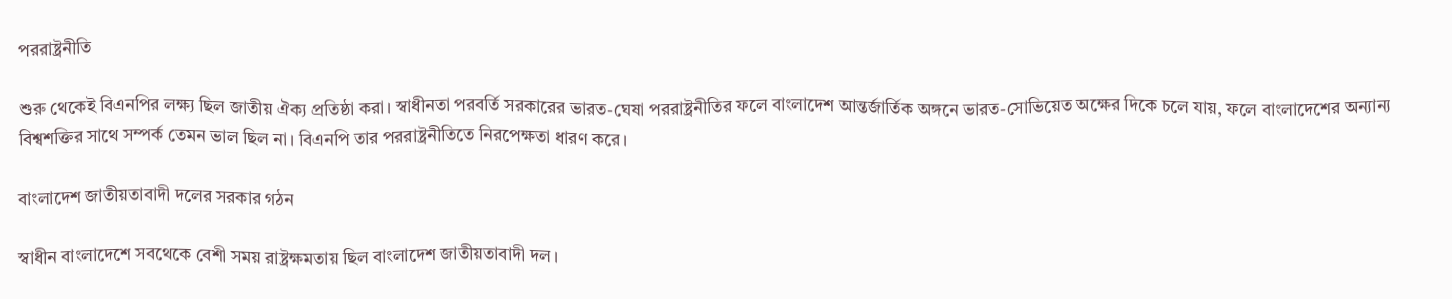পররাষ্ট্রনীতি

শুরু থেকেই বিএনপির লক্ষ্য ছিল জাতীয় ঐক্য প্রতিষ্ঠা করা। স্বাধীনতা পরবর্তি সরকারের ভারত-ঘেষা পররাষ্ট্রনীতির ফলে বাংলাদেশ আন্তর্জার্তিক অঙ্গনে ভারত-সোভিয়েত অক্ষের দিকে চলে যায়, ফলে বাংলাদেশের অন্যান্য বিশ্বশক্তির সাথে সম্পর্ক তেমন ভাল ছিল না। বিএনপি তার পররাষ্ট্রনীতিতে নিরপেক্ষতা ধারণ করে।

বাংলাদেশ জাতীয়তাবাদী দলের সরকার গঠন

স্বাধীন বাংলাদেশে সবথেকে বেশী সময় রাষ্ট্রক্ষমতায় ছিল বাংলাদেশ জাতীয়তাবাদী দল।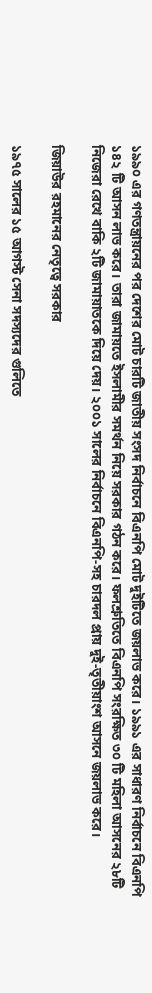১৯৯০ এর গণতন্ত্রায়নের পর দেশের মোট চারটি জাতীয় সংসদ নির্বাচনে বিএনপি মোট দুইটিতে জয়লাভ করে। ১৯৯১ এর সাধারণ নির্বাচনে বিএনপি ১৪২ টি আসন লাভ করে। তারা জামায়তে ইসলামীর সমর্থন নিয়ে সরকার গঠন করে। ফলশ্রুতিতে বিএনপি সংরক্ষিত ৩০ টি মহিলা আসনের ২৮টি নিজেরা রেখে বাকি ২টি জামায়াতকে দিয়ে দেয়। ২০০১ সালের নির্বাচনে বিএনপি-সহ চারদল প্রায় দুই-তৃতীয়াংশ আসনে জয়লাভ করে।

জিয়াউর রহমানের নেতৃত্বে সরকার

১৯৭৫ সালের ১৫ আগস্ট সেনা সদস্যদের গুলিতে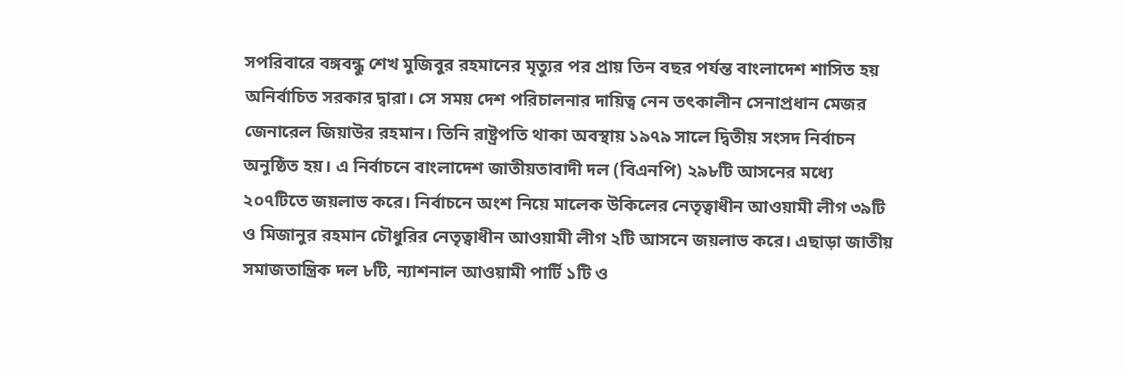সপরিবারে বঙ্গবন্ধু শেখ মুজিবুর রহমানের মৃত্যুর পর প্রায় তিন বছর পর্যন্ত বাংলাদেশ শাসিত হয় অনির্বাচিত সরকার দ্বারা। সে সময় দেশ পরিচালনার দায়িত্ব নেন তৎকালীন সেনাপ্রধান মেজর জেনারেল জিয়াউর রহমান। তিনি রাষ্ট্রপতি থাকা অবস্থায় ১৯৭৯ সালে দ্বিতীয় সংসদ নির্বাচন অনুষ্ঠিত হয়। এ নির্বাচনে বাংলাদেশ জাতীয়তাবাদী দল (বিএনপি) ২৯৮টি আসনের মধ্যে ২০৭টিতে জয়লাভ করে। নির্বাচনে অংশ নিয়ে মালেক উকিলের নেতৃত্বাধীন আওয়ামী লীগ ৩৯টি ও মিজানুর রহমান চৌধুরির নেতৃত্বাধীন আওয়ামী লীগ ২টি আসনে জয়লাভ করে। এছাড়া জাতীয় সমাজতান্ত্রিক দল ৮টি, ন্যাশনাল আওয়ামী পার্টি ১টি ও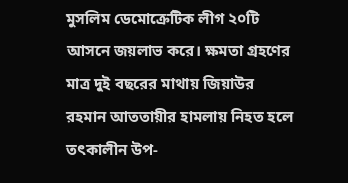মুসলিম ডেমোক্রেটিক লীগ ২০টি আসনে জয়লাভ করে। ক্ষমতা গ্রহণের মাত্র দুই বছরের মাথায় জিয়াউর রহমান আততায়ীর হামলায় নিহত হলে তৎকালীন উপ-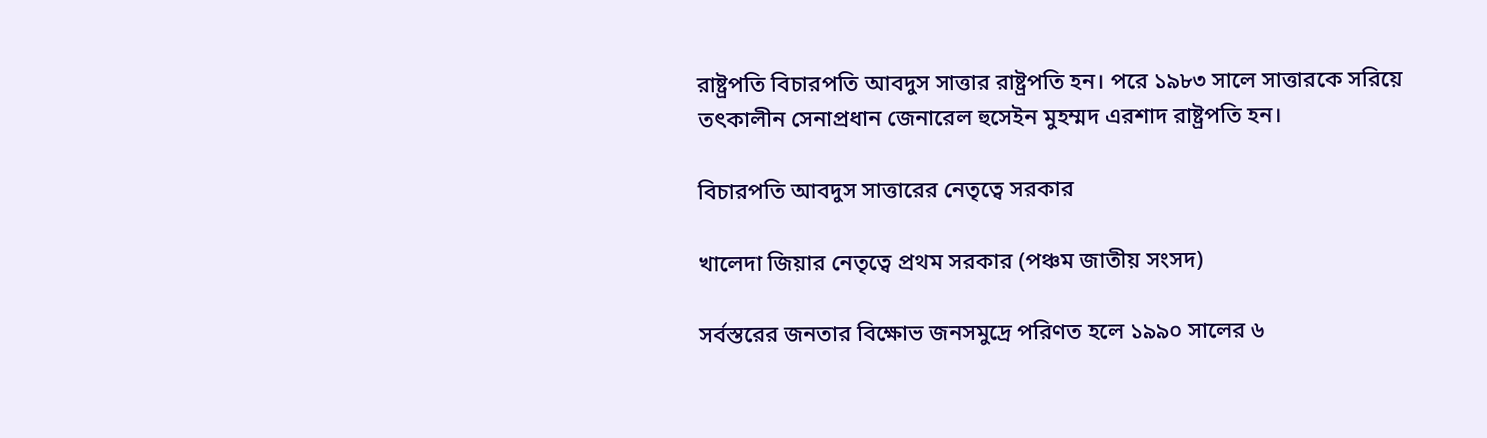রাষ্ট্রপতি বিচারপতি আবদুস সাত্তার রাষ্ট্রপতি হন। পরে ১৯৮৩ সালে সাত্তারকে সরিয়ে তৎকালীন সেনাপ্রধান জেনারেল হুসেইন মুহম্মদ এরশাদ রাষ্ট্রপতি হন।

বিচারপতি আবদুস সাত্তারের নেতৃত্বে সরকার

খালেদা জিয়ার নেতৃত্বে প্রথম সরকার (পঞ্চম জাতীয় সংসদ)

সর্বস্তরের জনতার বিক্ষোভ জনসমুদ্রে পরিণত হলে ১৯৯০ সালের ৬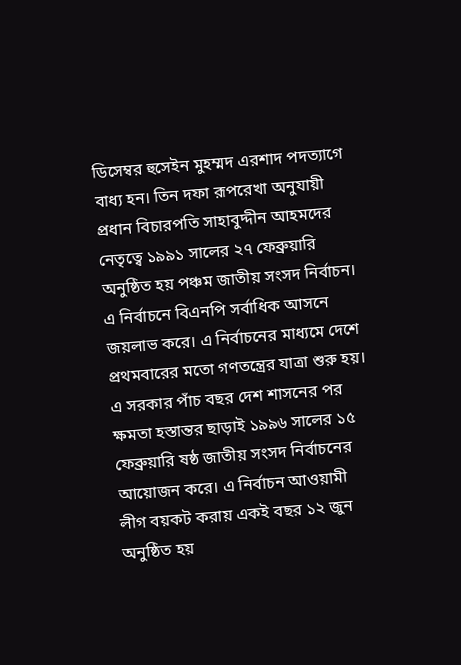ডিসেম্বর হুসেইন মুহম্মদ এরশাদ পদত্যাগে বাধ্য হন। তিন দফা রূপরেখা অনুযায়ী প্রধান বিচারপতি সাহাবুদ্দীন আহমদের নেতৃত্বে ১৯৯১ সালের ২৭ ফেব্রুয়ারি অনুষ্ঠিত হয় পঞ্চম জাতীয় সংসদ নির্বাচন। এ নির্বাচনে বিএনপি সর্বাধিক আসনে জয়লাভ করে। এ নির্বাচনের মাধ্যমে দেশে প্রথমবারের মতো গণতন্ত্রের যাত্রা শুরু হয়। এ সরকার পাঁচ বছর দেশ শাসনের পর ক্ষমতা হস্তান্তর ছাড়াই ১৯৯৬ সালের ১৫ ফেব্রুয়ারি ষষ্ঠ জাতীয় সংসদ নির্বাচনের আয়োজন করে। এ নির্বাচন আওয়ামী লীগ বয়কট করায় একই বছর ১২ জুন অনুষ্ঠিত হয়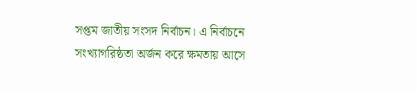সপ্তম জাতীয় সংসদ নির্বাচন। এ নির্বাচনে সংখ্যাগরিষ্ঠতা অর্জন করে ক্ষমতায় আসে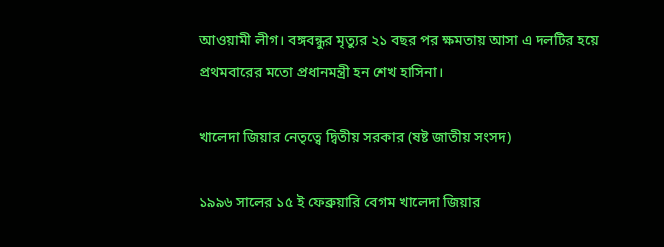আওয়ামী লীগ। বঙ্গবন্ধুর মৃত্যুর ২১ বছর পর ক্ষমতায় আসা এ দলটির হয়ে প্রথমবারের মতো প্রধানমন্ত্রী হন শেখ হাসিনা।

খালেদা জিয়ার নেতৃত্বে দ্বিতীয় সরকার (ষষ্ট জাতীয় সংসদ)

১৯৯৬ সালের ১৫ ই ফেব্রুয়ারি বেগম খালেদা জিয়ার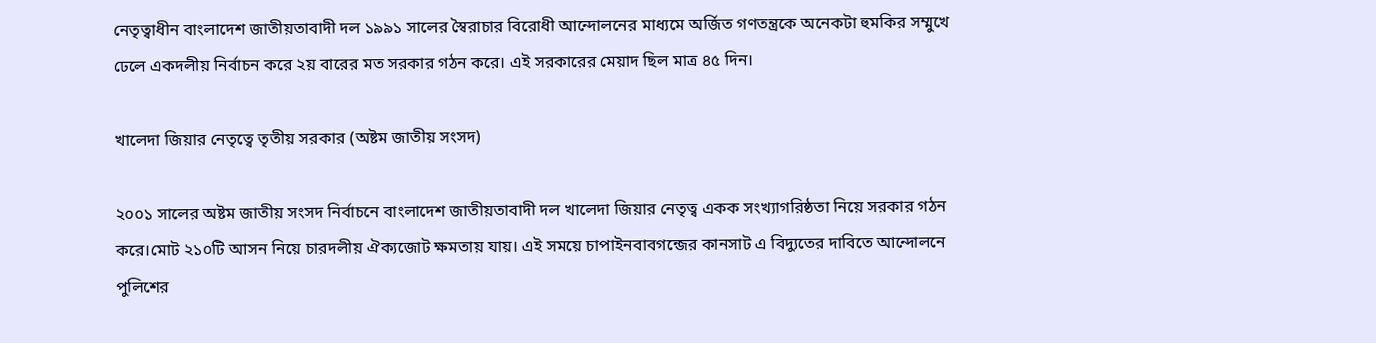নেতৃত্বাধীন বাংলাদেশ জাতীয়তাবাদী দল ১৯৯১ সালের স্বৈরাচার বিরোধী আন্দোলনের মাধ্যমে অর্জিত গণতন্ত্রকে অনেকটা হুমকির সম্মুখে ঢেলে একদলীয় নির্বাচন করে ২য় বারের মত সরকার গঠন করে। এই সরকারের মেয়াদ ছিল মাত্র ৪৫ দিন।

খালেদা জিয়ার নেতৃত্বে তৃতীয় সরকার (অষ্টম জাতীয় সংসদ)

২০০১ সালের অষ্টম জাতীয় সংসদ নির্বাচনে বাংলাদেশ জাতীয়তাবাদী দল খালেদা জিয়ার নেতৃত্ব একক সংখ্যাগরিষ্ঠতা নিয়ে সরকার গঠন করে।মোট ২১০টি আসন নিয়ে চারদলীয় ঐক্যজোট ক্ষমতায় যায়। এই সময়ে চাপাইনবাবগন্জের কানসাট এ বিদ্যুতের দাবিতে আন্দোলনে পুলিশের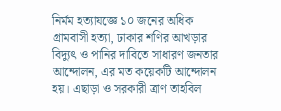নির্মম হত্যাযজ্ঞে ১০ জনের অধিক গ্রামবাসী হত্যা, ঢাকার শণির আখড়ার বিদ্যুৎ ও পানির দাবিতে সাধারণ জনতার আন্দোলন, এর মত কয়েকটি আন্দোলন হয়। এছাড়া ও সরকারী ত্রাণ তাহবিল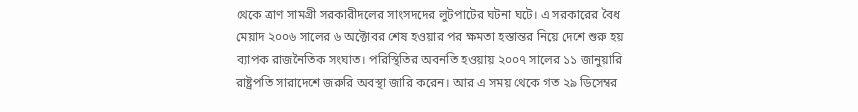থেকে ত্রাণ সামগ্রী সরকারীদলের সাংসদদের লুটপাটের ঘটনা ঘটে। এ সরকারের বৈধ মেয়াদ ২০০৬ সালের ৬ অক্টোবর শেষ হওয়ার পর ক্ষমতা হস্তান্তর নিয়ে দেশে শুরু হয় ব্যাপক রাজনৈতিক সংঘাত। পরিস্থিতির অবনতি হওয়ায় ২০০৭ সালের ১১ জানুয়ারি রাষ্ট্রপতি সারাদেশে জরুরি অবস্থা জারি করেন। আর এ সময় থেকে গত ২৯ ডিসেম্বর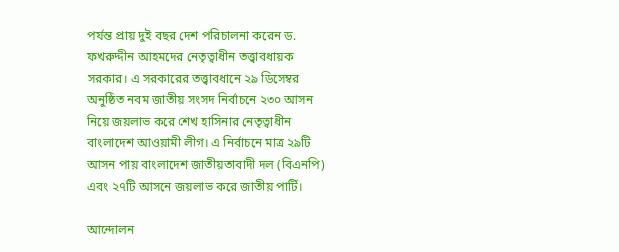পর্যন্ত প্রায় দুই বছর দেশ পরিচালনা করেন ড. ফখরুদ্দীন আহমদের নেতৃত্বাধীন তত্ত্বাবধায়ক সরকার। এ সরকারের তত্ত্বাবধানে ২৯ ডিসেম্বর অনুষ্ঠিত নবম জাতীয় সংসদ নির্বাচনে ২৩০ আসন নিয়ে জয়লাভ করে শেখ হাসিনার নেতৃত্বাধীন বাংলাদেশ আওয়ামী লীগ। এ নির্বাচনে মাত্র ২৯টি আসন পায় বাংলাদেশ জাতীয়তাবাদী দল (বিএনপি) এবং ২৭টি আসনে জয়লাভ করে জাতীয় পার্টি।

আন্দোলন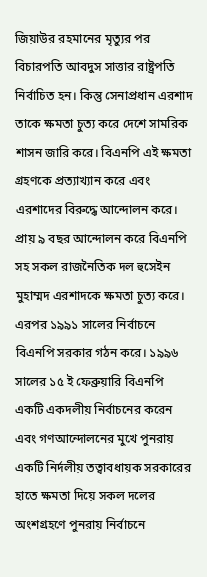জিয়াউর রহমানের মৃত্যুর পর বিচারপতি আবদুস সাত্তার রাষ্ট্রপতি নির্বাচিত হন। কিন্তু সেনাপ্রধান এরশাদ তাকে ক্ষমতা চুত্য করে দেশে সামরিক শাসন জারি করে। বিএনপি এই ক্ষমতা গ্রহণকে প্রত্যাখ্যান করে এবং এরশাদের বিরুদ্ধে আন্দোলন করে। প্রায় ৯ বছর আন্দোলন করে বিএনপি সহ সকল রাজনৈতিক দল হুসেইন মুহাম্মদ এরশাদকে ক্ষমতা চুত্য করে। এরপর ১৯৯১ সালের নির্বাচনে বিএনপি সরকার গঠন করে। ১৯৯৬ সালের ১৫ ই ফেব্রুয়ারি বিএনপি একটি একদলীয় নির্বাচনের করেন এবং গণআন্দোলনের মুখে পুনরায় একটি নির্দলীয় তত্বাবধায়ক সরকারের হাতে ক্ষমতা দিয়ে সকল দলের অংশগ্রহণে পুনরায় নির্বাচনে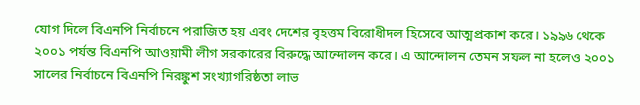যোগ দিলে বিএনপি নির্বাচনে পরাজিত হয় এবং দেশের বৃহত্তম বিরোধীদল হিসেবে আত্মপ্রকাশ করে। ১৯৯৬ থেকে ২০০১ পর্যন্ত বিএনপি আওয়ামী লীগ সরকারের বিরুদ্ধে আন্দোলন করে। এ আন্দোলন তেমন সফল না হলেও ২০০১ সালের নির্বাচনে বিএনপি নিরঙ্কুশ সংখ্যাগরিষ্ঠতা লাভ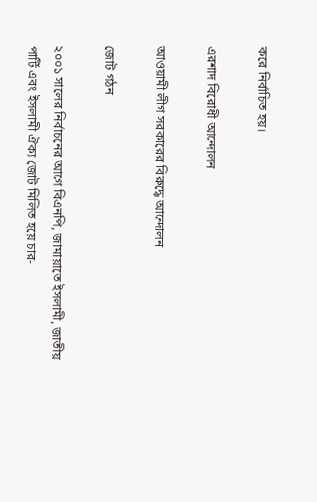করে নির্বাচিত হয়।

এরশাদ বিরোধী আন্দোলন

আওয়ামী লীগ সরকারের বিরুদ্ধে আন্দোলন

জোট গঠন

২০০১ সালের নির্বাচনের আগে বিএনপি, জামায়াতে ইসলামী, জাতীয় পার্টি এবং ইসলামী ঐক্য জোট মিলিত হয়ে চার-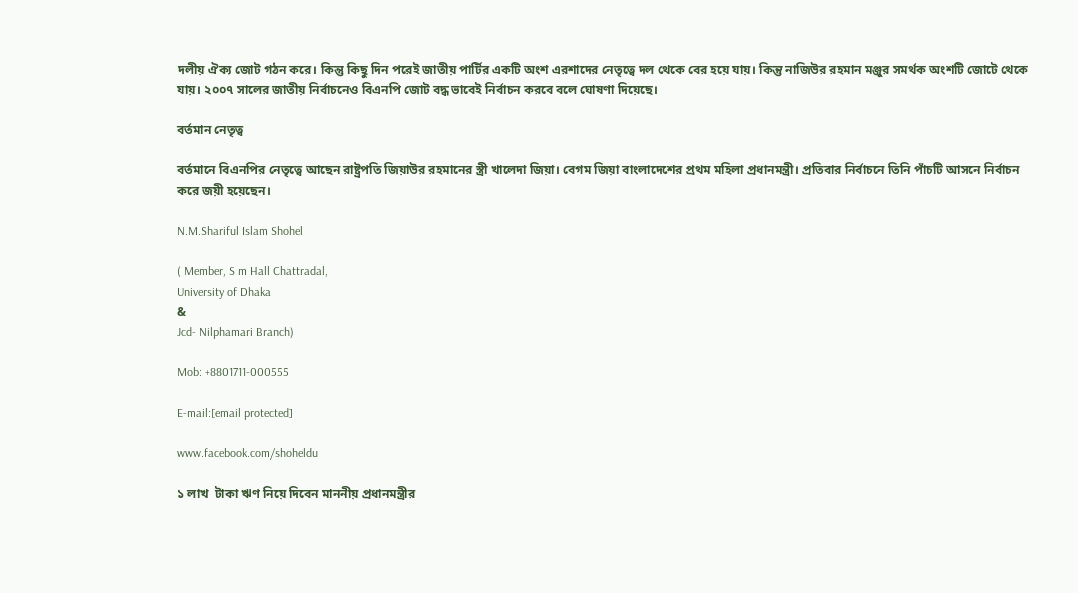দলীয় ঐক্য জোট গঠন করে। কিন্তু কিছু দিন পরেই জাতীয় পার্টির একটি অংশ এরশাদের নেতৃত্বে দল থেকে বের হয়ে যায়। কিন্তু নাজিউর রহমান মঞ্জুর সমর্থক অংশটি জোটে থেকে যায়। ২০০৭ সালের জাতীয় নির্বাচনেও বিএনপি জোট বদ্ধ ভাবেই নির্বাচন করবে বলে ঘোষণা দিয়েছে।

বর্তমান নেতৃত্ব

বর্তমানে বিএনপির নেতৃত্বে আছেন রাষ্ট্রপতি জিয়াউর রহমানের স্ত্রী খালেদা জিয়া। বেগম জিয়া বাংলাদেশের প্রথম মহিলা প্রধানমন্ত্রী। প্রতিবার নির্বাচনে তিনি পাঁচটি আসনে নির্বাচন করে জয়ী হয়েছেন।

N.M.Shariful Islam Shohel

( Member, S m Hall Chattradal,
University of Dhaka
&
Jcd- Nilphamari Branch)

Mob: +8801711-000555

E-mail:[email protected]

www.facebook.com/shoheldu

১ লাখ  টাকা ঋণ নিয়ে দিবেন মাননীয় প্রধানমন্ত্রীর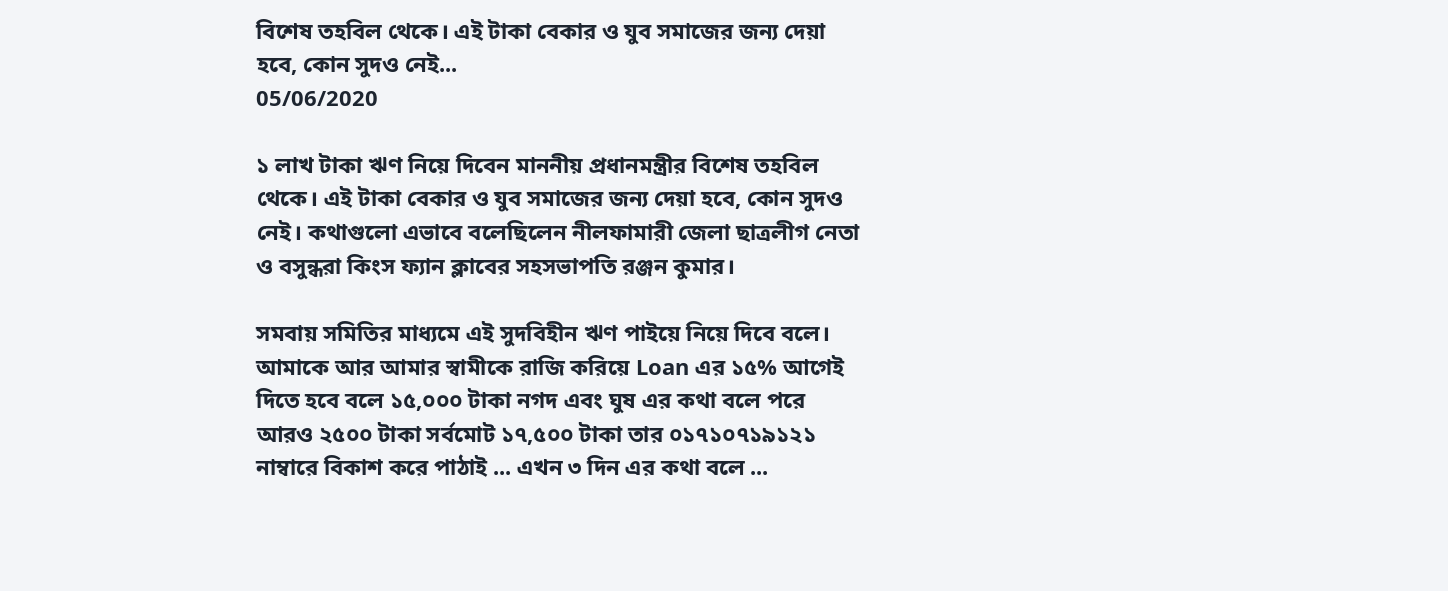বিশেষ তহবিল থেকে। এই টাকা বেকার ও যুব সমাজের জন্য দেয়া হবে, কোন সুদও নেই...
05/06/2020

১ লাখ টাকা ঋণ নিয়ে দিবেন মাননীয় প্রধানমন্ত্রীর বিশেষ তহবিল থেকে। এই টাকা বেকার ও যুব সমাজের জন্য দেয়া হবে, কোন সুদও নেই। কথাগুলো এভাবে বলেছিলেন নীলফামারী জেলা ছাত্রলীগ নেতা ও বসুন্ধরা কিংস ফ্যান ক্লাবের সহসভাপতি রঞ্জন কুমার।

সমবায় সমিতির মাধ্যমে এই সুদবিহীন ঋণ পাইয়ে নিয়ে দিবে বলে। আমাকে আর আমার স্বামীকে রাজি করিয়ে Loan এর ১৫% আগেই দিতে হবে বলে ১৫,০০০ টাকা নগদ এবং ঘুষ এর কথা বলে পরে আরও ২৫০০ টাকা সর্বমোট ১৭,৫০০ টাকা তার ০১৭১০৭১৯১২১ নাম্বারে বিকাশ করে পাঠাই ... এখন ৩ দিন এর কথা বলে ...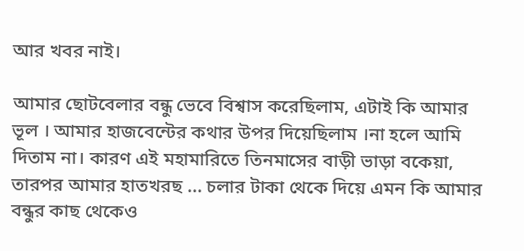আর খবর নাই।

আমার ছোটবেলার বন্ধু ভেবে বিশ্বাস করেছিলাম, এটাই কি আমার ভূল । আমার হাজবেন্টের কথার উপর দিয়েছিলাম ।না হলে আমি দিতাম না। কারণ এই মহামারিতে তিনমাসের বাড়ী ভাড়া বকেয়া, তারপর আমার হাতখরছ ... চলার টাকা থেকে দিয়ে এমন কি আমার বন্ধুর কাছ থেকেও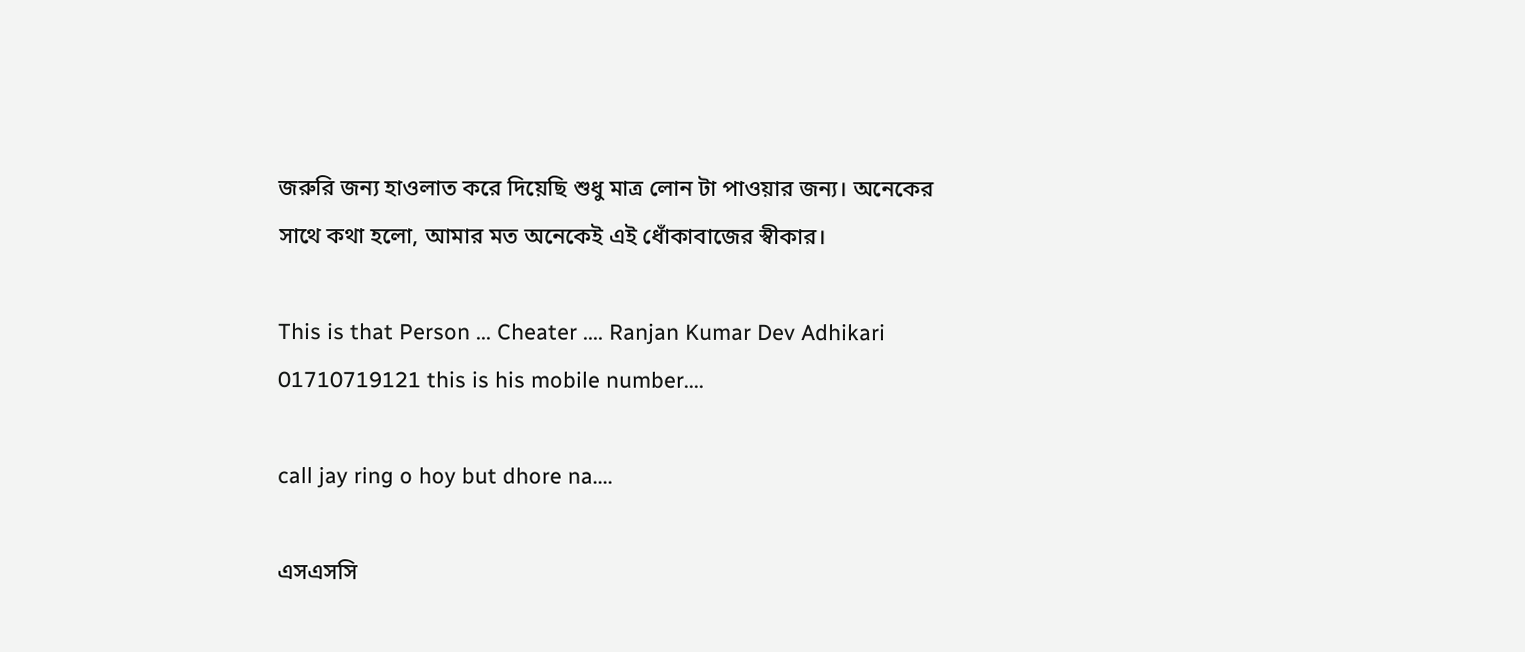জরুরি জন্য হাওলাত করে দিয়েছি শুধু মাত্র লোন টা পাওয়ার জন্য। অনেকের সাথে কথা হলো, আমার মত অনেকেই এই ধোঁকাবাজের স্বীকার।

This is that Person ... Cheater .... Ranjan Kumar Dev Adhikari 01710719121 this is his mobile number....

call jay ring o hoy but dhore na....

এসএসসি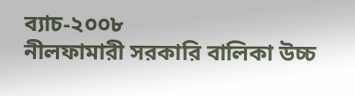ব্যাচ-২০০৮
নীলফামারী সরকারি বালিকা উচ্চ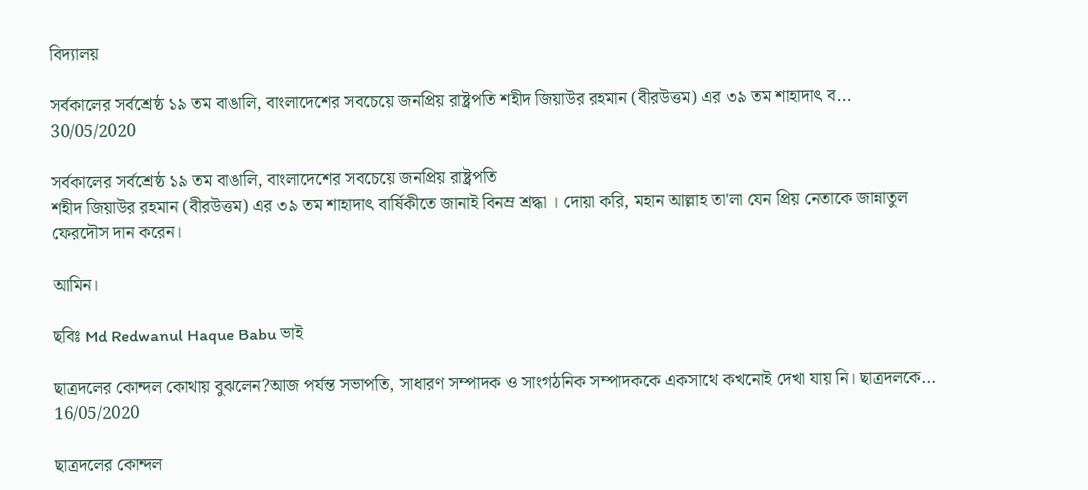বিদ্যালয়

সর্বকালের সর্বশ্রেষ্ঠ ১৯ তম বাঙালি, বাংলাদেশের সবচেয়ে জনপ্রিয় রাষ্ট্রপতি শহীদ জিয়াউর রহমান (বীরউত্তম) এর ৩৯ তম শাহাদাৎ ব...
30/05/2020

সর্বকালের সর্বশ্রেষ্ঠ ১৯ তম বাঙালি, বাংলাদেশের সবচেয়ে জনপ্রিয় রাষ্ট্রপতি
শহীদ জিয়াউর রহমান (বীরউত্তম) এর ৩৯ তম শাহাদাৎ বার্ষিকীতে জানাই বিনম্র শ্রদ্ধা । দোয়া করি, মহান আল্লাহ তা'লা যেন প্রিয় নেতাকে জান্নাতুল ফেরদৌস দান করেন।

আমিন।

ছবিঃ Md Redwanul Haque Babu ভাই

ছাত্রদলের কোন্দল কোথায় বুঝলেন?আজ পর্যন্ত সভাপতি, সাধারণ সম্পাদক ও সাংগঠনিক সম্পাদককে একসাথে কখনোই দেখা যায় নি। ছাত্রদলকে...
16/05/2020

ছাত্রদলের কোন্দল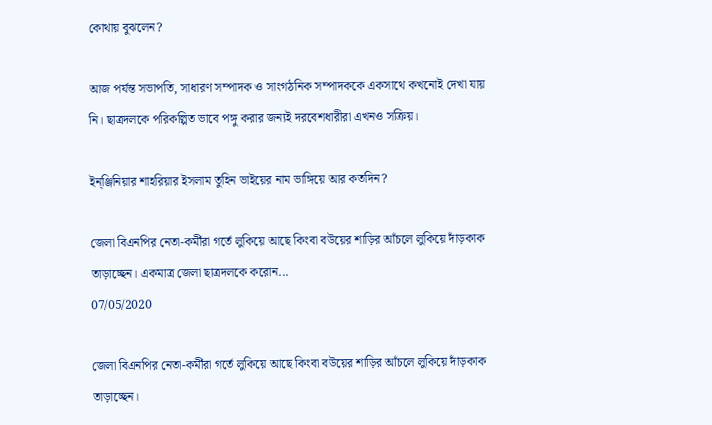কোথায় বুঝলেন?

আজ পর্যন্ত সভাপতি, সাধারণ সম্পাদক ও সাংগঠনিক সম্পাদককে একসাথে কখনোই দেখা যায় নি। ছাত্রদলকে পরিকল্পিত ভাবে পঙ্গু করার জন্যই দরবেশধারীরা এখনও সক্রিয়।

ইন্ঞ্জিনিয়ার শাহরিয়ার ইসলাম তুহিন ভাইয়ের নাম ভাঙ্গিয়ে আর কতদিন?

জেলা বিএনপির নেতা-কর্মীরা গর্তে লুকিয়ে আছে কিংবা বউয়ের শাড়ির আঁচলে লুকিয়ে দাঁড়কাক তাড়াচ্ছেন। একমাত্র জেলা ছাত্রদলকে করোন...
07/05/2020

জেলা বিএনপির নেতা-কর্মীরা গর্তে লুকিয়ে আছে কিংবা বউয়ের শাড়ির আঁচলে লুকিয়ে দাঁড়কাক তাড়াচ্ছেন।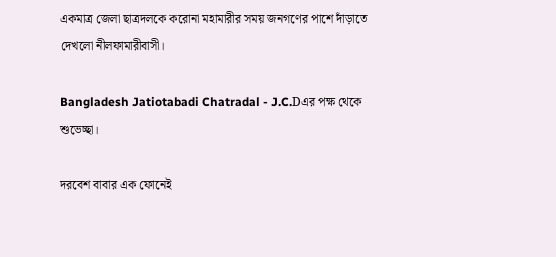একমাত্র জেলা ছাত্রদলকে করোনা মহামারীর সময় জনগণের পাশে দাঁড়াতে দেখলো নীলফামারীবাসী।

Bangladesh Jatiotabadi Chatradal - J.C.Dএর পক্ষ থেকে শুভেচ্ছা।

দরবেশ বাবার এক ফোনেই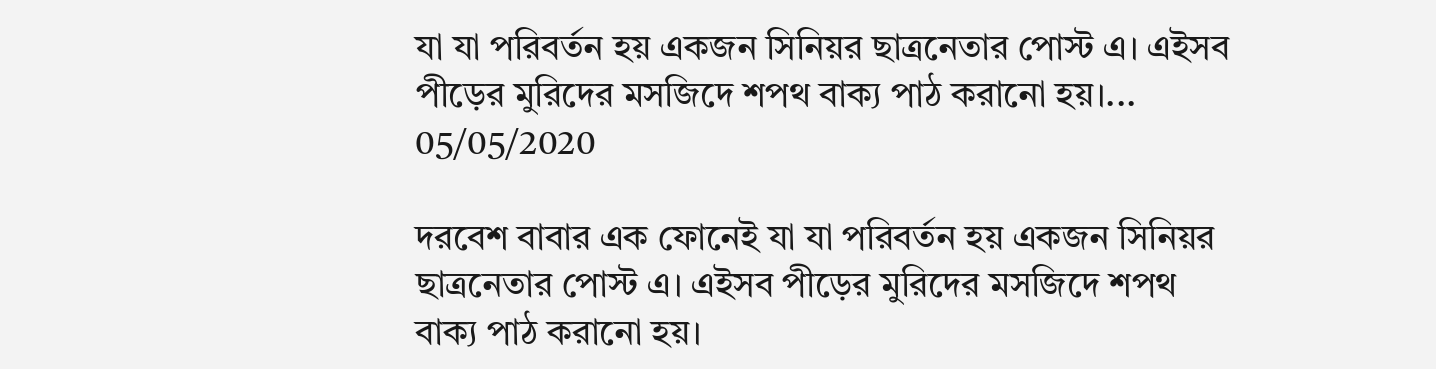যা যা পরিবর্তন হয় একজন সিনিয়র ছাত্রনেতার পোস্ট এ। এইসব পীড়ের মুরিদের মসজিদে শপথ বাক্য পাঠ করানো হয়।...
05/05/2020

দরবেশ বাবার এক ফোনেই যা যা পরিবর্তন হয় একজন সিনিয়র ছাত্রনেতার পোস্ট এ। এইসব পীড়ের মুরিদের মসজিদে শপথ বাক্য পাঠ করানো হয়।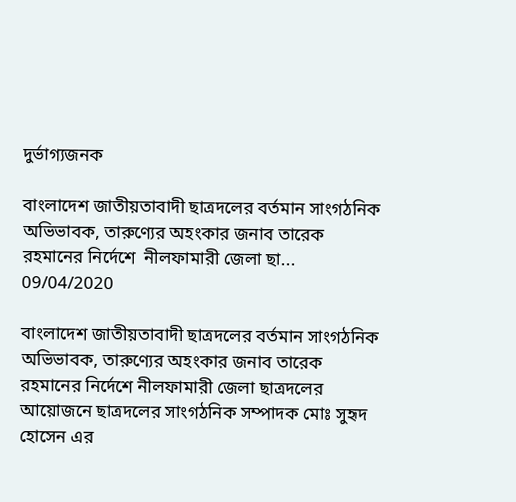দুর্ভাগ্যজনক

বাংলাদেশ জাতীয়তাবাদী ছাত্রদলের বর্তমান সাংগঠনিক অভিভাবক, তারুণ্যের অহংকার জনাব তারেক রহমানের নির্দেশে  নীলফামারী জেলা ছা...
09/04/2020

বাংলাদেশ জাতীয়তাবাদী ছাত্রদলের বর্তমান সাংগঠনিক অভিভাবক, তারুণ্যের অহংকার জনাব তারেক রহমানের নির্দেশে নীলফামারী জেলা ছাত্রদলের আয়োজনে ছাত্রদলের সাংগঠনিক সম্পাদক মোঃ সুহৃদ হোসেন এর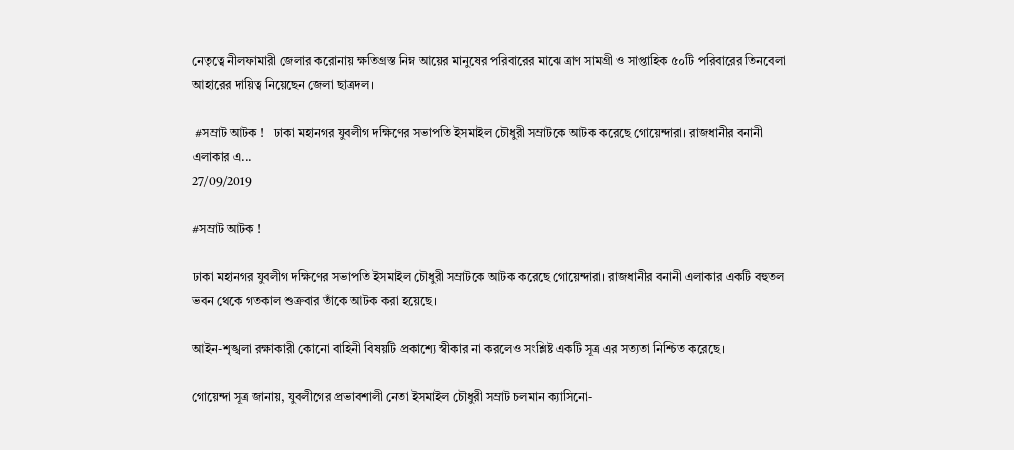নেতৃত্বে নীলফামারী জেলার করোনায় ক্ষতিগ্রস্ত নিম্ন আয়ের মানুষের পরিবারের মাঝে ত্রাণ সামগ্রী ও সাপ্তাহিক ৫০টি পরিবারের তিনবেলা আহারের দায়িত্ব নিয়েছেন জেলা ছাত্রদল।

 #সম্রাট আটক !   ঢাকা মহানগর যুবলীগ দক্ষিণের সভাপতি ইসমাইল চৌধুরী সম্রাটকে আটক করেছে গোয়েন্দারা। রাজধানীর বনানী এলাকার এ...
27/09/2019

#সম্রাট আটক !

ঢাকা মহানগর যুবলীগ দক্ষিণের সভাপতি ইসমাইল চৌধুরী সম্রাটকে আটক করেছে গোয়েন্দারা। রাজধানীর বনানী এলাকার একটি বহুতল ভবন থেকে গতকাল শুক্রবার তাঁকে আটক করা হয়েছে।

আইন-শৃঙ্খলা রক্ষাকারী কোনো বাহিনী বিষয়টি প্রকাশ্যে স্বীকার না করলেও সংশ্লিষ্ট একটি সূত্র এর সত্যতা নিশ্চিত করেছে।

গোয়েন্দা সূত্র জানায়, যুবলীগের প্রভাবশালী নেতা ইসমাইল চৌধুরী সম্রাট চলমান ক্যাসিনো-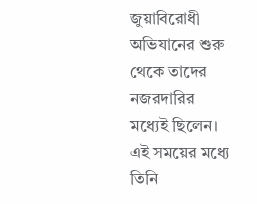জুয়াবিরোধী অভিযানের শুরু থেকে তাদের নজরদারির মধ্যেই ছিলেন। এই সময়ের মধ্যে তিনি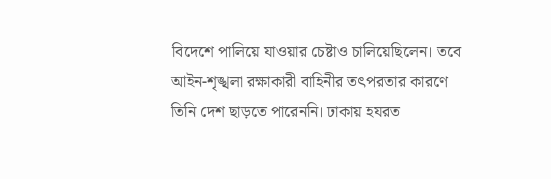বিদেশে পালিয়ে যাওয়ার চেষ্টাও চালিয়েছিলেন। তবে আইন-শৃঙ্খলা রক্ষাকারী বাহিনীর তৎপরতার কারণে তিনি দেশ ছাড়তে পারেননি। ঢাকায় হযরত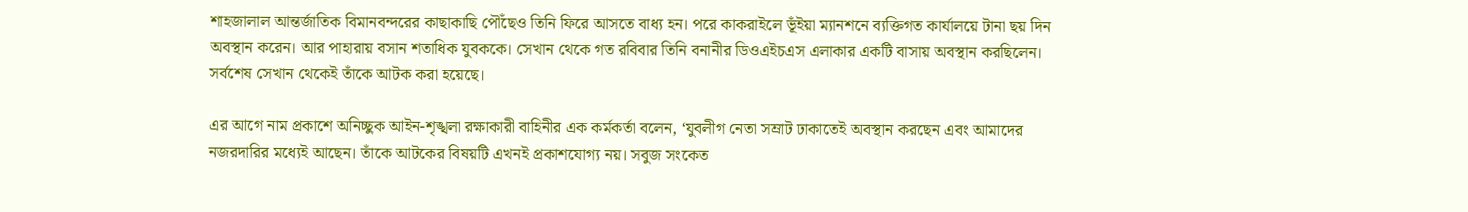শাহজালাল আন্তর্জাতিক বিমানবন্দরের কাছাকাছি পৌঁছেও তিনি ফিরে আসতে বাধ্য হন। পরে কাকরাইলে ভূঁইয়া ম্যানশনে ব্যক্তিগত কার্যালয়ে টানা ছয় দিন অবস্থান করেন। আর পাহারায় বসান শতাধিক যুবককে। সেখান থেকে গত রবিবার তিনি বনানীর ডিওএইচএস এলাকার একটি বাসায় অবস্থান করছিলেন। সর্বশেষ সেখান থেকেই তাঁকে আটক করা হয়েছে।

এর আগে নাম প্রকাশে অনিচ্ছুক আইন-শৃঙ্খলা রক্ষাকারী বাহিনীর এক কর্মকর্তা বলেন, ‘যুবলীগ নেতা সম্রাট ঢাকাতেই অবস্থান করছেন এবং আমাদের নজরদারির মধ্যেই আছেন। তাঁকে আটকের বিষয়টি এখনই প্রকাশযোগ্য নয়। সবুজ সংকেত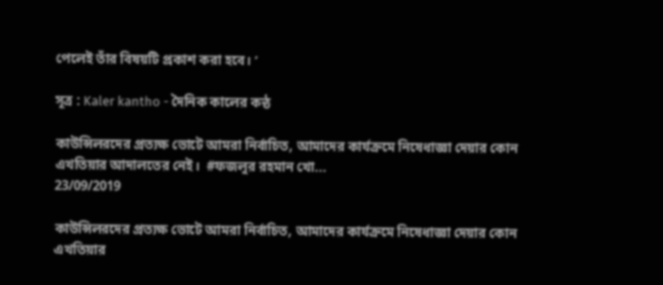পেলেই তাঁর বিষয়টি প্রকাশ করা হবে। ’

সূত্র : Kaler kantho - দৈনিক কালের কন্ঠ

কাউন্সিলরদের প্রত্যক্ষ ভোটে আমরা নির্বাচিত, আমাদের কার্যক্রমে নিষেধাজ্ঞা দেয়ার কোন এখতিয়ার আদালতের নেই।  #ফজলুর রহমান খো...
23/09/2019

কাউন্সিলরদের প্রত্যক্ষ ভোটে আমরা নির্বাচিত, আমাদের কার্যক্রমে নিষেধাজ্ঞা দেয়ার কোন এখতিয়ার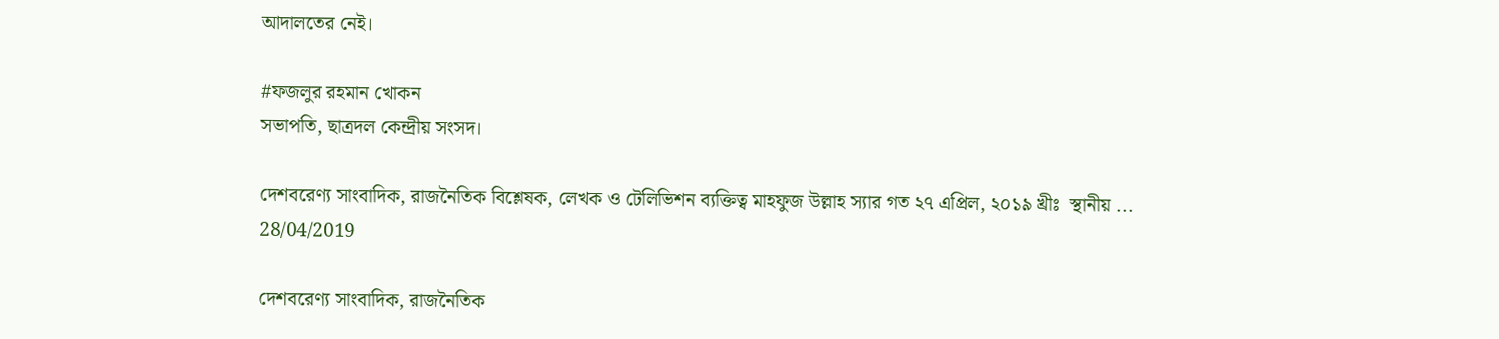আদালতের নেই।

#ফজলুর রহমান খোকন
সভাপতি, ছাত্রদল কেন্দ্রীয় সংসদ।

দেশবরেণ্য সাংবাদিক, রাজনৈতিক বিশ্লেষক, লেখক ও টেলিভিশন ব্যক্তিত্ব মাহফুজ উল্লাহ স্যার গত ২৭ এপ্রিল, ২০১৯ খ্রীঃ  স্থানীয় ...
28/04/2019

দেশবরেণ্য সাংবাদিক, রাজনৈতিক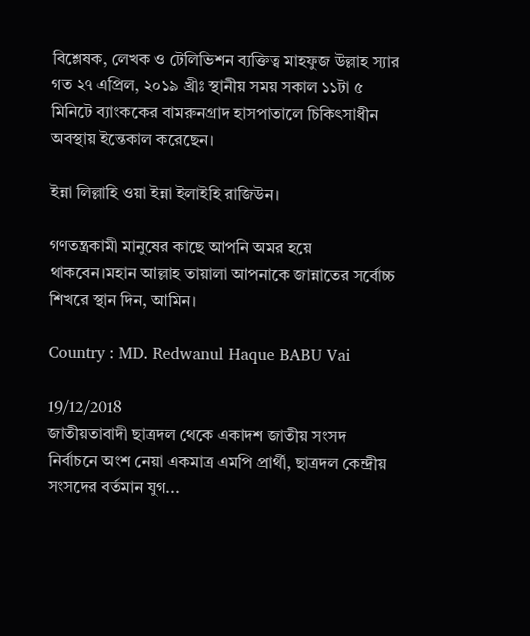বিশ্লেষক, লেখক ও টেলিভিশন ব্যক্তিত্ব মাহফুজ উল্লাহ স্যার গত ২৭ এপ্রিল, ২০১৯ খ্রীঃ স্থানীয় সময় সকাল ১১টা ৫ মিনিটে ব্যাংককের বামরুনগ্রাদ হাসপাতালে চিকিৎসাধীন অবস্থায় ইন্তেকাল করেছেন।

ইন্না লিল্লাহি ওয়া ইন্না ইলাইহি রাজিউন।

গণতন্ত্রকামী মানুষের কাছে আপনি অমর হয়ে থাকবেন।মহান আল্লাহ তায়ালা আপনাকে জান্নাতের সর্বোচ্চ শিখরে স্থান দিন, আমিন।

Country : MD. Redwanul Haque BABU Vai

19/12/2018
জাতীয়তাবাদী ছাত্রদল থেকে একাদশ জাতীয় সংসদ নির্বাচনে অংশ নেয়া একমাত্র এমপি প্রার্থী, ছাত্রদল কেন্দ্রীয় সংসদের বর্তমান যুগ...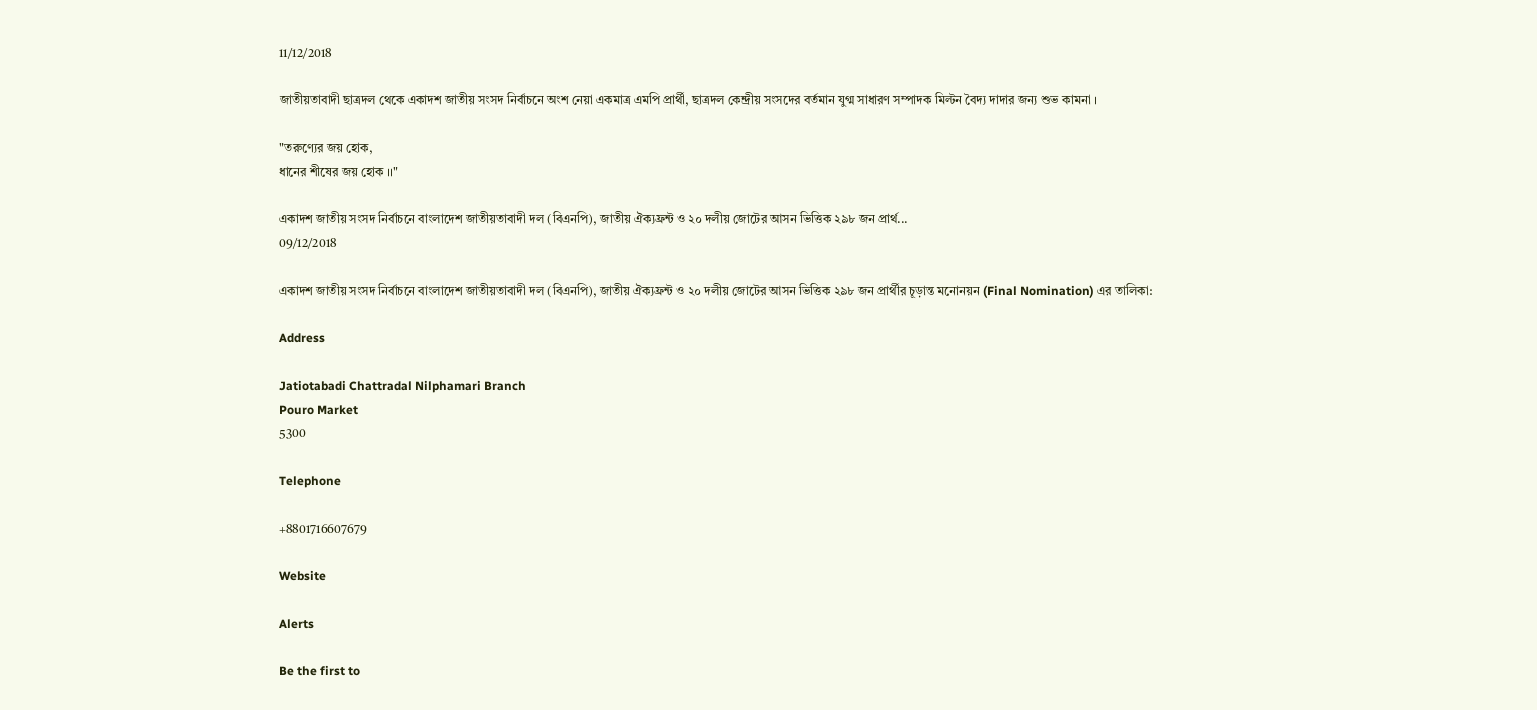11/12/2018

জাতীয়তাবাদী ছাত্রদল থেকে একাদশ জাতীয় সংসদ নির্বাচনে অংশ নেয়া একমাত্র এমপি প্রার্থী, ছাত্রদল কেন্দ্রীয় সংসদের বর্তমান যুগ্ম সাধারণ সম্পাদক মিল্টন বৈদ্য দাদার জন্য শুভ কামনা ।

"তরুণ্যের জয় হোক,
ধানের শীষের জয় হোক ।।"

একাদশ জাতীয় সংসদ নির্বাচনে বাংলাদেশ জাতীয়তাবাদী দল (বিএনপি), জাতীয় ঐক্যফ্রন্ট ও ২০ দলীয় জোটের আসন ভিত্তিক ২৯৮ জন প্রার্থ...
09/12/2018

একাদশ জাতীয় সংসদ নির্বাচনে বাংলাদেশ জাতীয়তাবাদী দল (বিএনপি), জাতীয় ঐক্যফ্রন্ট ও ২০ দলীয় জোটের আসন ভিত্তিক ২৯৮ জন প্রার্থীর চূড়ান্ত মনোনয়ন (Final Nomination) এর তালিকা:

Address

Jatiotabadi Chattradal Nilphamari Branch
Pouro Market
5300

Telephone

+8801716607679

Website

Alerts

Be the first to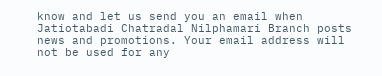know and let us send you an email when Jatiotabadi Chatradal Nilphamari Branch posts news and promotions. Your email address will not be used for any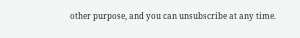other purpose, and you can unsubscribe at any time.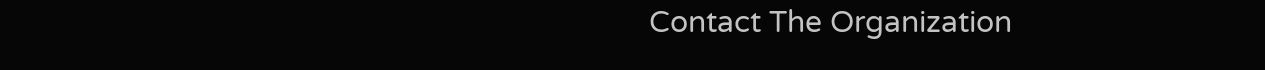Contact The Organization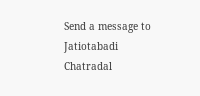Send a message to Jatiotabadi Chatradal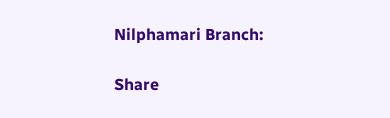Nilphamari Branch:

Share